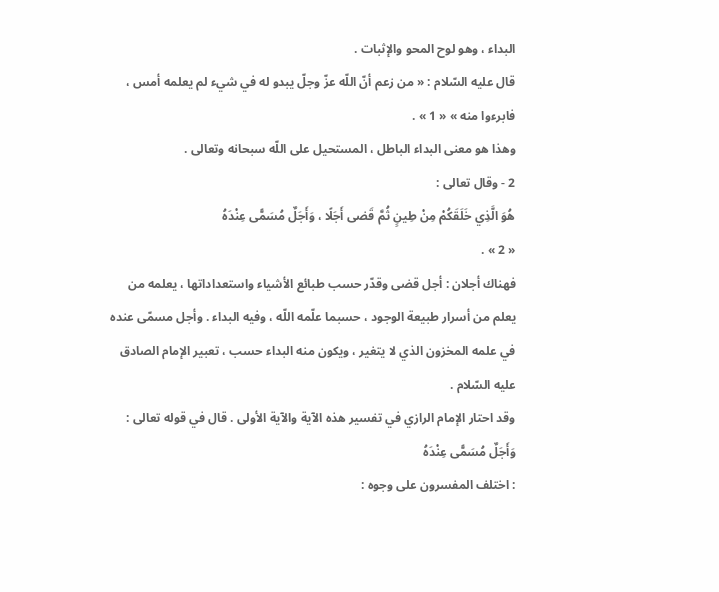البداء ، وهو لوح المحو والإثبات .
قال عليه السّلام : « من زعم أنّ اللّه عزّ وجلّ يبدو له في شيء لم يعلمه أمس ، فابرءوا منه » « 1 » .
وهذا هو معنى البداء الباطل ، المستحيل على اللّه سبحانه وتعالى .
2 - وقال تعالى :
هُوَ الَّذِي خَلَقَكُمْ مِنْ طِينٍ ثُمَّ قَضى أَجَلًا ، وَأَجَلٌ مُسَمًّى عِنْدَهُ
« 2 » .
فهناك أجلان : أجل قضى وقدّر حسب طبائع الأشياء واستعداداتها ، يعلمه من يعلم من أسرار طبيعة الوجود ، حسبما علّمه اللّه ، وفيه البداء . وأجل مسمّى عنده في علمه المخزون الذي لا يتغير ، ويكون منه البداء حسب ، تعبير الإمام الصادق عليه السّلام .
وقد احتار الإمام الرازي في تفسير هذه الآية والآية الأولى . قال في قوله تعالى :
وَأَجَلٌ مُسَمًّى عِنْدَهُ
: اختلف المفسرون على وجوه :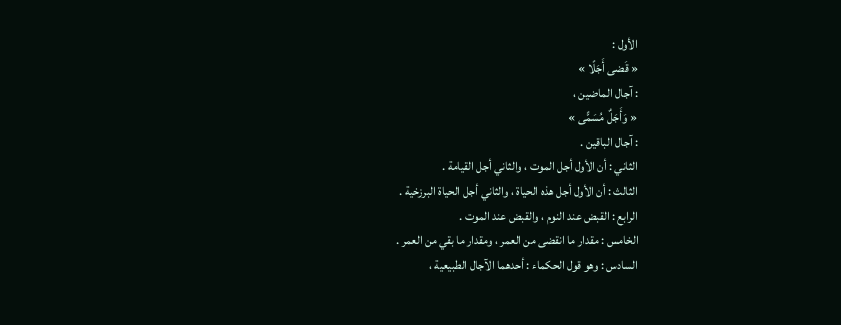الأول :
« قَضى أَجَلًا »
: آجال الماضين ،
« وَأَجَلٌ مُسَمًّى »
: آجال الباقين .
الثاني : أن الأول أجل الموت ، والثاني أجل القيامة .
الثالث : أن الأول أجل هذه الحياة ، والثاني أجل الحياة البرزخية .
الرابع : القبض عند النوم ، والقبض عند الموت .
الخامس : مقدار ما انقضى من العمر ، ومقدار ما بقي من العمر .
السادس : وهو قول الحكماء : أحدهما الآجال الطبيعية ،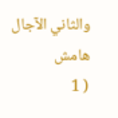والثاني الآجال
هامش
( 1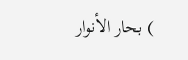) بحار الأنوار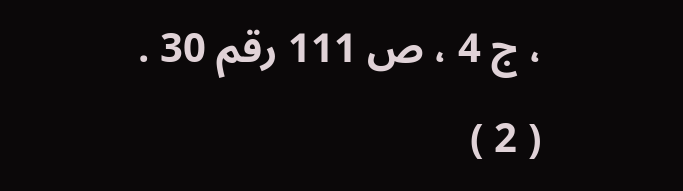، ج 4 ، ص 111 رقم 30 .
( 2 )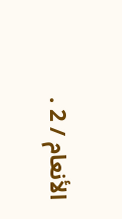الأنعام / 2 .